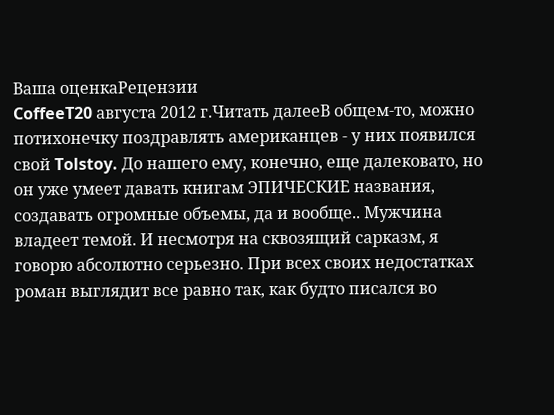Ваша оценкаРецензии
CoffeeT20 августа 2012 г.Читать далееВ общем-то, можно потихонечку поздравлять американцев - у них появился свой Tolstoy. До нашего ему, конечно, еще далековато, но он уже умеет давать книгам ЭПИЧЕСКИЕ названия, создавать огромные объемы, да и вообще.. Мужчина владеет темой. И несмотря на сквозящий сарказм, я говорю абсолютно серьезно. При всех своих недостатках роман выглядит все равно так, как будто писался во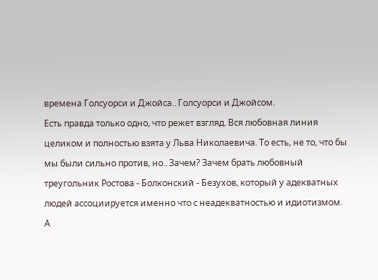времена Голсуорси и Джойса.. Голсуорси и Джойсом.
Есть правда только одно, что режет взгляд. Вся любовная линия целиком и полностью взята у Льва Николаевича. То есть, не то, что бы мы были сильно против, но.. Зачем? Зачем брать любовный треугольник Ростова - Болконский - Безухов, который у адекватных людей ассоциируется именно что с неадекватностью и идиотизмом. А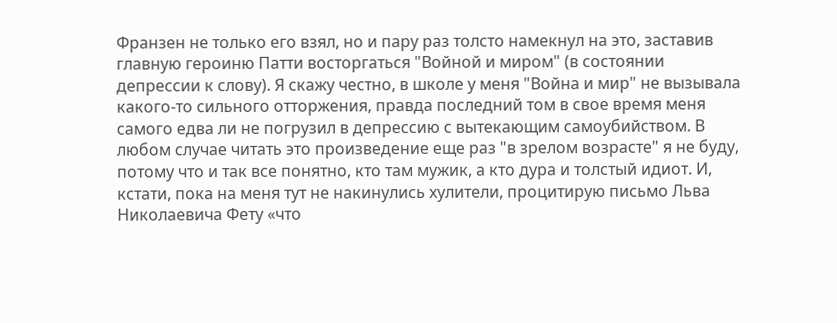Франзен не только его взял, но и пару раз толсто намекнул на это, заставив главную героиню Патти восторгаться "Войной и миром" (в состоянии депрессии к слову). Я скажу честно, в школе у меня "Война и мир" не вызывала какого-то сильного отторжения, правда последний том в свое время меня самого едва ли не погрузил в депрессию с вытекающим самоубийством. В любом случае читать это произведение еще раз "в зрелом возрасте" я не буду, потому что и так все понятно, кто там мужик, а кто дура и толстый идиот. И, кстати, пока на меня тут не накинулись хулители, процитирую письмо Льва Николаевича Фету «что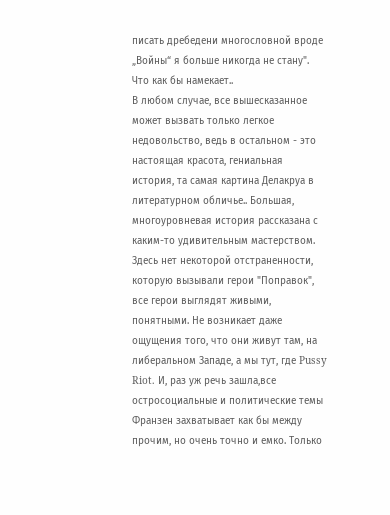писать дребедени многословной вроде „Войны“ я больше никогда не стану". Что как бы намекает..
В любом случае, все вышесказанное может вызвать только легкое недовольство, ведь в остальном - это настоящая красота, гениальная история, та самая картина Делакруа в литературном обличье.. Большая, многоуровневая история рассказана с каким-то удивительным мастерством. Здесь нет некоторой отстраненности, которую вызывали герои "Поправок", все герои выглядят живыми, понятными. Не возникает даже ощущения того, что они живут там, на либеральном Западе, а мы тут, где Pussy Riot. И, раз уж речь зашла,все остросоциальные и политические темы Франзен захватывает как бы между прочим, но очень точно и емко. Только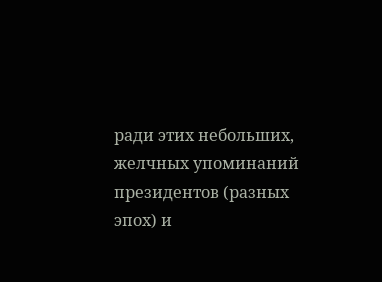ради этих небольших, желчных упоминаний президентов (разных эпох) и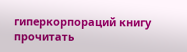гиперкорпораций книгу прочитать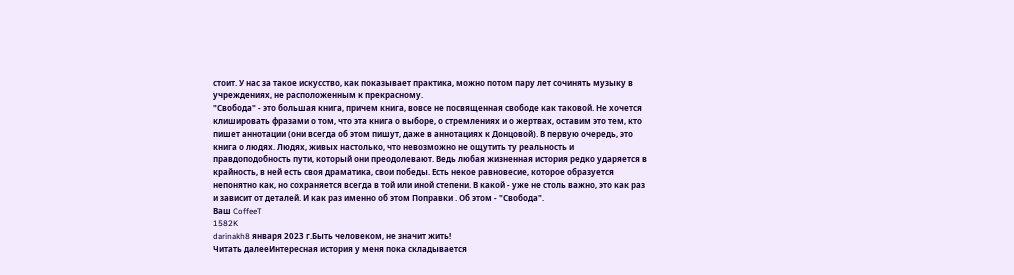стоит. У нас за такое искусство, как показывает практика, можно потом пару лет сочинять музыку в учреждениях, не расположенным к прекрасному.
"Свобода" - это большая книга, причем книга, вовсе не посвященная свободе как таковой. Не хочется клишировать фразами о том, что эта книга о выборе, о стремлениях и о жертвах, оставим это тем, кто пишет аннотации (они всегда об этом пишут, даже в аннотациях к Донцовой). В первую очередь, это книга о людях. Людях, живых настолько, что невозможно не ощутить ту реальность и правдоподобность пути, который они преодолевают. Ведь любая жизненная история редко ударяется в крайность, в ней есть своя драматика, свои победы. Есть некое равновесие, которое образуется непонятно как, но сохраняется всегда в той или иной степени. В какой - уже не столь важно, это как раз и зависит от деталей. И как раз именно об этом Поправки . Об этом - "Свобода".
Ваш CoffeeT
1582K
darinakh8 января 2023 г.Быть человеком, не значит жить!
Читать далееИнтересная история у меня пока складывается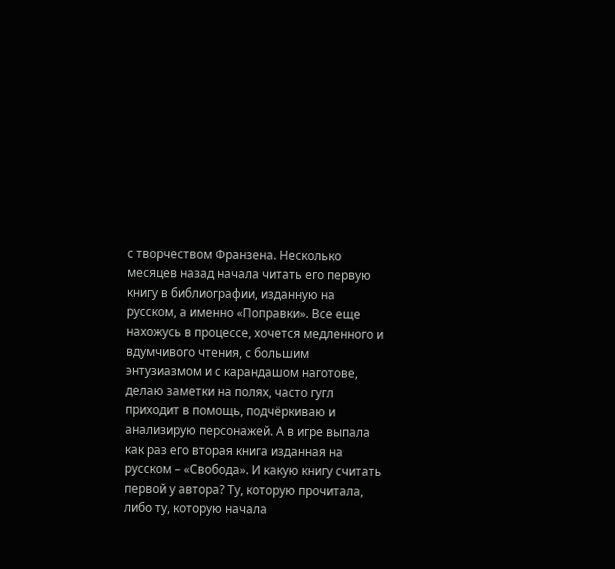с творчеством Франзена. Несколько месяцев назад начала читать его первую книгу в библиографии, изданную на русском, а именно «Поправки». Все еще нахожусь в процессе, хочется медленного и вдумчивого чтения, с большим энтузиазмом и с карандашом наготове, делаю заметки на полях, часто гугл приходит в помощь, подчёркиваю и анализирую персонажей. А в игре выпала как раз его вторая книга изданная на русском – «Свобода». И какую книгу считать первой у автора? Ту, которую прочитала, либо ту, которую начала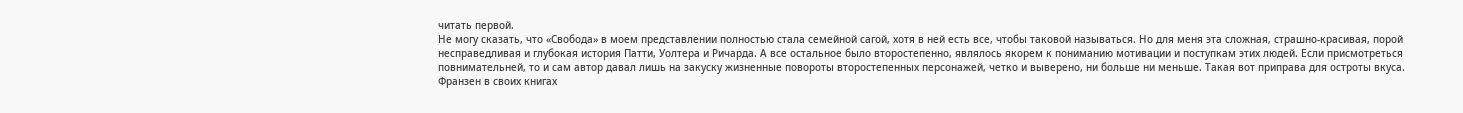читать первой.
Не могу сказать, что «Свобода» в моем представлении полностью стала семейной сагой, хотя в ней есть все, чтобы таковой называться. Но для меня эта сложная, страшно-красивая, порой несправедливая и глубокая история Патти, Уолтера и Ричарда. А все остальное было второстепенно, являлось якорем к пониманию мотивации и поступкам этих людей. Если присмотреться повнимательней, то и сам автор давал лишь на закуску жизненные повороты второстепенных персонажей, четко и выверено, ни больше ни меньше. Такая вот приправа для остроты вкуса.
Франзен в своих книгах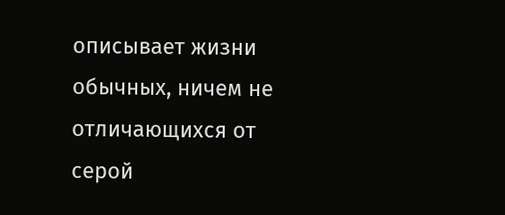описывает жизни обычных, ничем не отличающихся от серой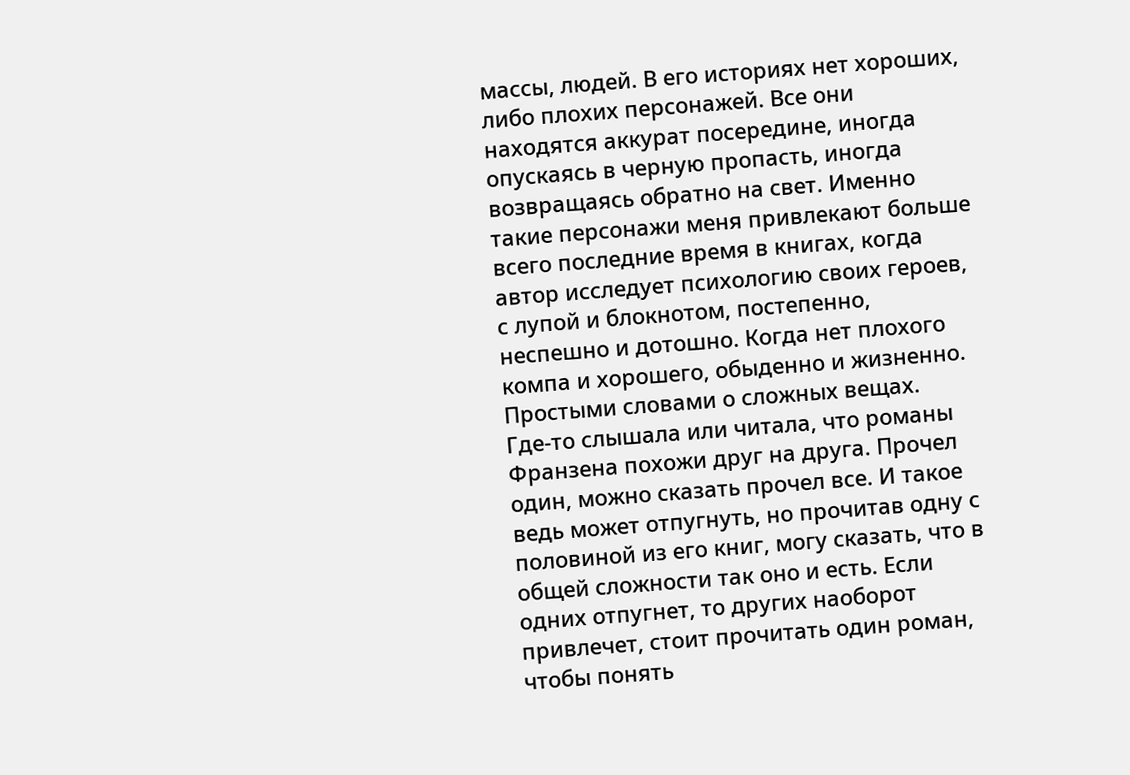массы, людей. В его историях нет хороших, либо плохих персонажей. Все они находятся аккурат посередине, иногда опускаясь в черную пропасть, иногда возвращаясь обратно на свет. Именно такие персонажи меня привлекают больше всего последние время в книгах, когда автор исследует психологию своих героев, с лупой и блокнотом, постепенно, неспешно и дотошно. Когда нет плохого компа и хорошего, обыденно и жизненно. Простыми словами о сложных вещах.
Где-то слышала или читала, что романы Франзена похожи друг на друга. Прочел один, можно сказать прочел все. И такое ведь может отпугнуть, но прочитав одну с половиной из его книг, могу сказать, что в общей сложности так оно и есть. Если одних отпугнет, то других наоборот привлечет, стоит прочитать один роман, чтобы понять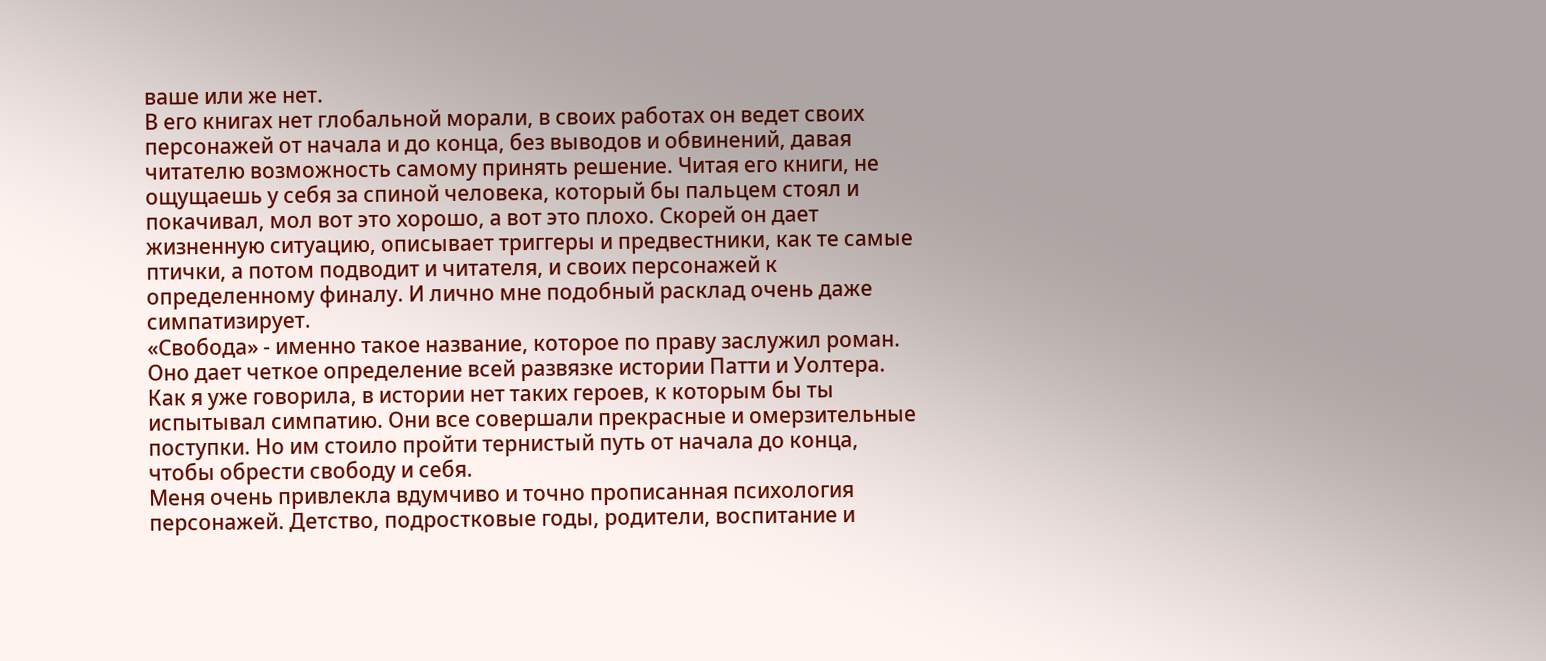ваше или же нет.
В его книгах нет глобальной морали, в своих работах он ведет своих персонажей от начала и до конца, без выводов и обвинений, давая читателю возможность самому принять решение. Читая его книги, не ощущаешь у себя за спиной человека, который бы пальцем стоял и покачивал, мол вот это хорошо, а вот это плохо. Скорей он дает жизненную ситуацию, описывает триггеры и предвестники, как те самые птички, а потом подводит и читателя, и своих персонажей к определенному финалу. И лично мне подобный расклад очень даже симпатизирует.
«Свобода» - именно такое название, которое по праву заслужил роман. Оно дает четкое определение всей развязке истории Патти и Уолтера. Как я уже говорила, в истории нет таких героев, к которым бы ты испытывал симпатию. Они все совершали прекрасные и омерзительные поступки. Но им стоило пройти тернистый путь от начала до конца, чтобы обрести свободу и себя.
Меня очень привлекла вдумчиво и точно прописанная психология персонажей. Детство, подростковые годы, родители, воспитание и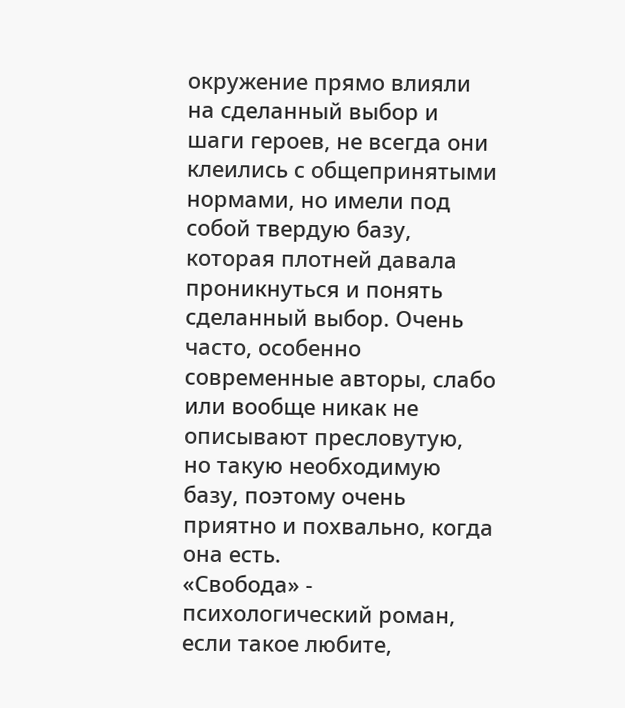окружение прямо влияли на сделанный выбор и шаги героев, не всегда они клеились с общепринятыми нормами, но имели под собой твердую базу, которая плотней давала проникнуться и понять сделанный выбор. Очень часто, особенно современные авторы, слабо или вообще никак не описывают пресловутую, но такую необходимую базу, поэтому очень приятно и похвально, когда она есть.
«Свобода» - психологический роман, если такое любите,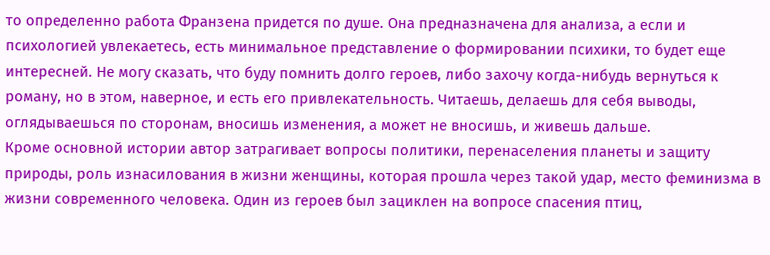то определенно работа Франзена придется по душе. Она предназначена для анализа, а если и психологией увлекаетесь, есть минимальное представление о формировании психики, то будет еще интересней. Не могу сказать, что буду помнить долго героев, либо захочу когда-нибудь вернуться к роману, но в этом, наверное, и есть его привлекательность. Читаешь, делаешь для себя выводы, оглядываешься по сторонам, вносишь изменения, а может не вносишь, и живешь дальше.
Кроме основной истории автор затрагивает вопросы политики, перенаселения планеты и защиту природы, роль изнасилования в жизни женщины, которая прошла через такой удар, место феминизма в жизни современного человека. Один из героев был зациклен на вопросе спасения птиц,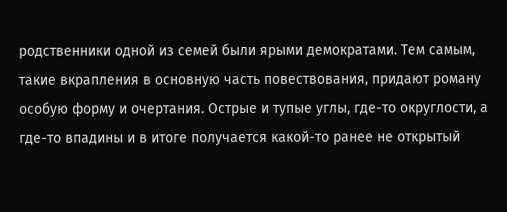родственники одной из семей были ярыми демократами. Тем самым, такие вкрапления в основную часть повествования, придают роману особую форму и очертания. Острые и тупые углы, где-то округлости, а где-то впадины и в итоге получается какой-то ранее не открытый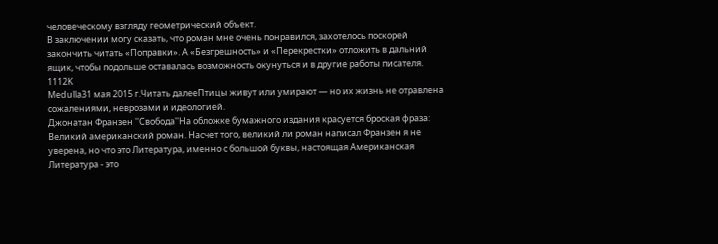человеческому взгляду геометрический объект.
В заключении могу сказать, что роман мне очень понравился, захотелось поскорей закончить читать «Поправки». А «Безгрешность» и «Перекрестки» отложить в дальний ящик, чтобы подольше оставалась возможность окунуться и в другие работы писателя.
1112K
Medulla31 мая 2015 г.Читать далееПтицы живут или умирают — но их жизнь не отравлена сожалениями, неврозами и идеологией.
Джонатан Франзен ''Свобода''На обложке бумажного издания красуется броская фраза: Великий американский роман. Насчет того, великий ли роман написал Франзен я не уверена, но что это Литература, именно с большой буквы, настоящая Американская Литература - это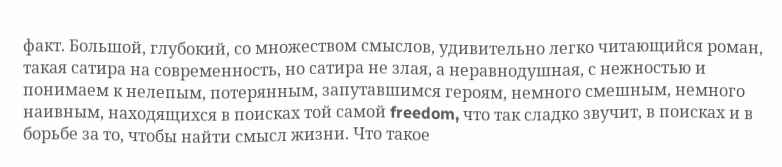факт. Большой, глубокий, со множеством смыслов, удивительно легко читающийся роман, такая сатира на современность, но сатира не злая, а неравнодушная, с нежностью и понимаем к нелепым, потерянным, запутавшимся героям, немного смешным, немного наивным, находящихся в поисках той самой freedom, что так сладко звучит, в поисках и в борьбе за то, чтобы найти смысл жизни. Что такое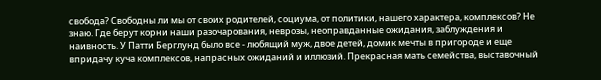свобода? Свободны ли мы от своих родителей, социума, от политики, нашего характера, комплексов? Не знаю. Где берут корни наши разочарования, неврозы, неоправданные ожидания, заблуждения и наивность. У Патти Берглунд было все - любящий муж, двое детей, домик мечты в пригороде и еще впридачу куча комплексов, напрасных ожиданий и иллюзий. Прекрасная мать семейства, выставочный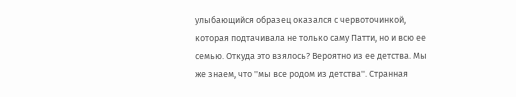улыбающийся образец оказался с червоточинкой, которая подтачивала не только саму Патти, но и всю ее семью. Откуда это взялось? Вероятно из ее детства. Мы же знаем, что ''мы все родом из детства''. Странная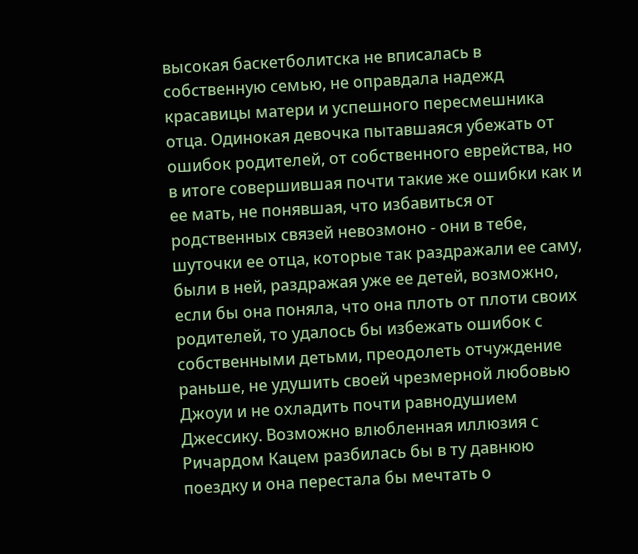высокая баскетболитска не вписалась в собственную семью, не оправдала надежд красавицы матери и успешного пересмешника отца. Одинокая девочка пытавшаяся убежать от ошибок родителей, от собственного еврейства, но в итоге совершившая почти такие же ошибки как и ее мать, не понявшая, что избавиться от родственных связей невозмоно - они в тебе, шуточки ее отца, которые так раздражали ее саму, были в ней, раздражая уже ее детей, возможно, если бы она поняла, что она плоть от плоти своих родителей, то удалось бы избежать ошибок с собственными детьми, преодолеть отчуждение раньше, не удушить своей чрезмерной любовью Джоуи и не охладить почти равнодушием Джессику. Возможно влюбленная иллюзия с Ричардом Кацем разбилась бы в ту давнюю поездку и она перестала бы мечтать о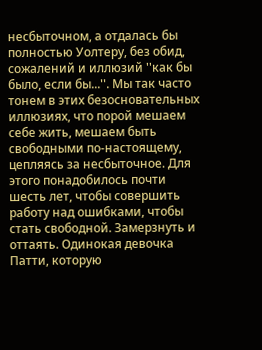несбыточном, а отдалась бы полностью Уолтеру, без обид, сожалений и иллюзий ''как бы было, если бы...''. Мы так часто тонем в этих безосновательных иллюзиях, что порой мешаем себе жить, мешаем быть свободными по-настоящему, цепляясь за несбыточное. Для этого понадобилось почти шесть лет, чтобы совершить работу над ошибками, чтобы стать свободной. Замерзнуть и оттаять. Одинокая девочка Патти, которую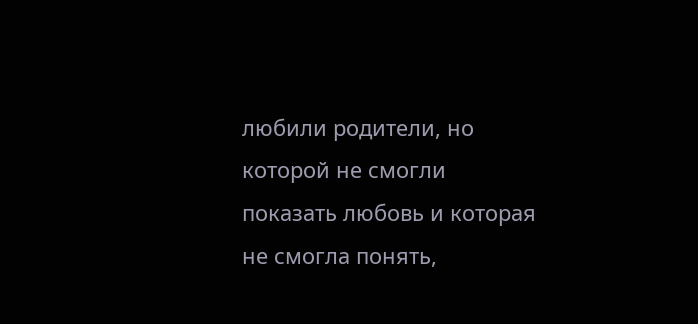любили родители, но которой не смогли показать любовь и которая не смогла понять,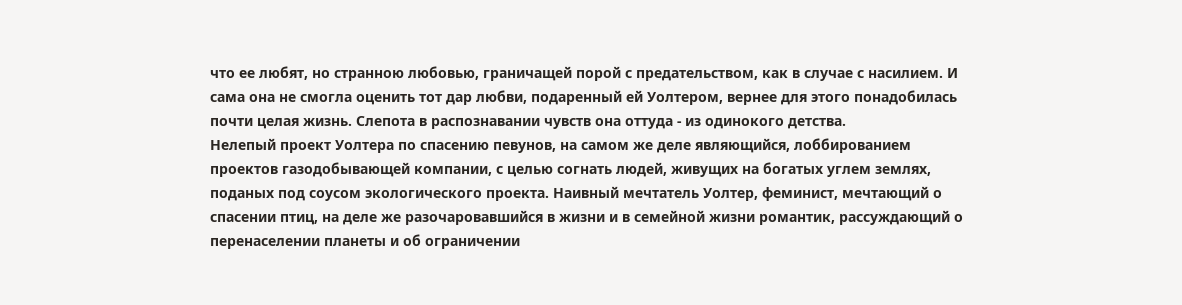что ее любят, но странною любовью, граничащей порой с предательством, как в случае с насилием. И сама она не смогла оценить тот дар любви, подаренный ей Уолтером, вернее для этого понадобилась почти целая жизнь. Слепота в распознавании чувств она оттуда - из одинокого детства.
Нелепый проект Уолтера по спасению певунов, на самом же деле являющийся, лоббированием проектов газодобывающей компании, с целью согнать людей, живущих на богатых углем землях, поданых под соусом экологического проекта. Наивный мечтатель Уолтер, феминист, мечтающий о спасении птиц, на деле же разочаровавшийся в жизни и в семейной жизни романтик, рассуждающий о перенаселении планеты и об ограничении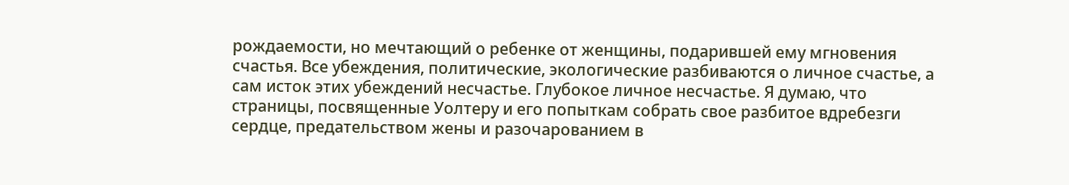рождаемости, но мечтающий о ребенке от женщины, подарившей ему мгновения счастья. Все убеждения, политические, экологические разбиваются о личное счастье, а сам исток этих убеждений несчастье. Глубокое личное несчастье. Я думаю, что страницы, посвященные Уолтеру и его попыткам собрать свое разбитое вдребезги сердце, предательством жены и разочарованием в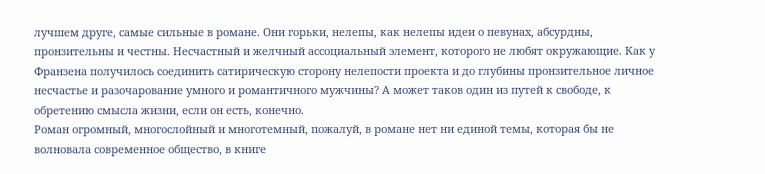лучшем друге, самые сильные в романе. Они горьки, нелепы, как нелепы идеи о певунах, абсурдны, пронзительны и честны. Несчастный и желчный ассоциальный элемент, которого не любят окружающие. Как у Франзена получилось соединить сатирическую сторону нелепости проекта и до глубины пронзительное личное несчастье и разочарование умного и романтичного мужчины? А может таков один из путей к свободе, к обретению смысла жизни, если он есть, конечно.
Роман огромный, многослойный и многотемный, пожалуй, в романе нет ни единой темы, которая бы не волновала современное общество, в книге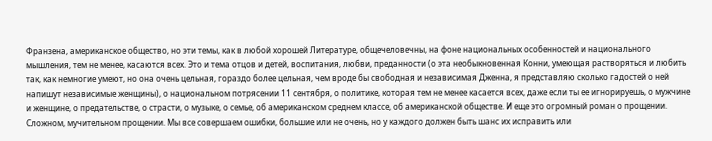Франзена, американское общество, но эти темы, как в любой хорошей Литературе, общечеловечны, на фоне национальных особенностей и национального мышления, тем не менее, касаются всех. Это и тема отцов и детей, воспитания, любви, преданности (о эта необыкновенная Конни, умеющая растворяться и любить так, как немногие умеют, но она очень цельная, гораздо более цельная, чем вроде бы свободная и независимая Дженна, я представляю сколько гадостей о ней напишут независимые женщины), о национальном потрясении 11 сентября, о политике, которая тем не менее касается всех, даже если ты ее игнорируешь, о мужчине и женщине, о предательстве, о страсти, о музыке, о семье, об американском среднем классе, об американской обществе. И еще это огромный роман о прощении. Сложном, мучительном прощении. Мы все совершаем ошибки, большие или не очень, но у каждого должен быть шанс их исправить или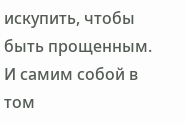искупить, чтобы быть прощенным. И самим собой в том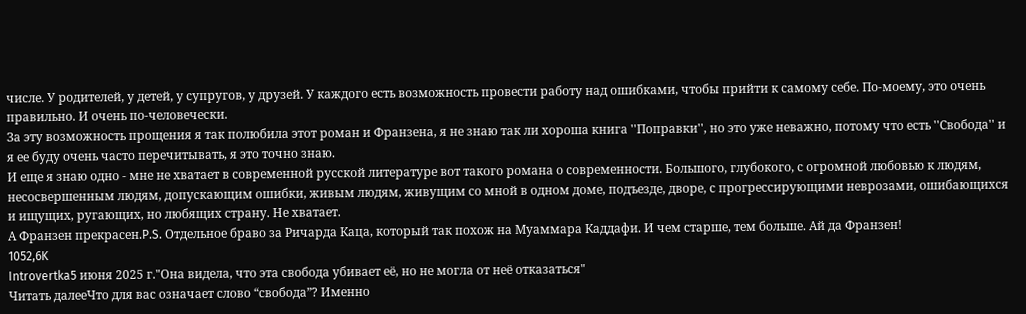числе. У родителей, у детей, у супругов, у друзей. У каждого есть возможность провести работу над ошибками, чтобы прийти к самому себе. По-моему, это очень правильно. И очень по-человечески.
За эту возможность прощения я так полюбила этот роман и Франзена, я не знаю так ли хороша книга ''Поправки'', но это уже неважно, потому что есть ''Свобода'' и я ее буду очень часто перечитывать, я это точно знаю.
И еще я знаю одно - мне не хватает в современной русской литературе вот такого романа о современности. Большого, глубокого, с огромной любовью к людям, несосвершенным людям, допускающим ошибки, живым людям, живущим со мной в одном доме, подъезде, дворе, с прогрессирующими неврозами, ошибающихся и ищущих, ругающих, но любящих страну. Не хватает.
А Франзен прекрасен.P.S. Отдельное браво за Ричарда Каца, который так похож на Муаммара Каддафи. И чем старше, тем больше. Ай да Франзен!
1052,6K
Introvertka5 июня 2025 г."Она видела, что эта свобода убивает её, но не могла от неё отказаться"
Читать далееЧто для вас означает слово “свобода”? Именно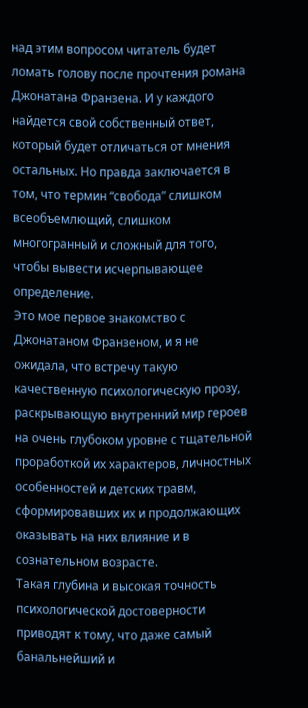над этим вопросом читатель будет ломать голову после прочтения романа Джонатана Франзена. И у каждого найдется свой собственный ответ, который будет отличаться от мнения остальных. Но правда заключается в том, что термин “свобода” слишком всеобъемлющий, слишком многогранный и сложный для того, чтобы вывести исчерпывающее определение.
Это мое первое знакомство с Джонатаном Франзеном, и я не ожидала, что встречу такую качественную психологическую прозу, раскрывающую внутренний мир героев на очень глубоком уровне с тщательной проработкой их характеров, личностных особенностей и детских травм, сформировавших их и продолжающих оказывать на них влияние и в сознательном возрасте.
Такая глубина и высокая точность психологической достоверности приводят к тому, что даже самый банальнейший и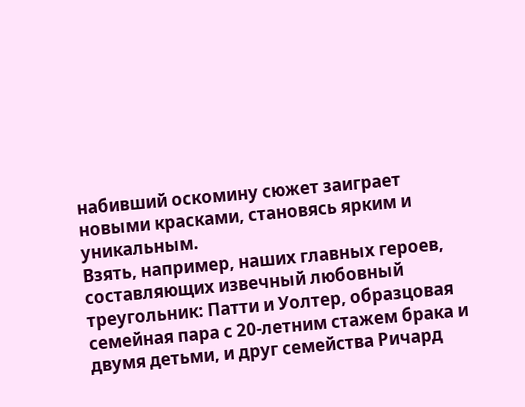набивший оскомину сюжет заиграет новыми красками, становясь ярким и уникальным.
Взять, например, наших главных героев, составляющих извечный любовный треугольник: Патти и Уолтер, образцовая семейная пара с 20-летним стажем брака и двумя детьми, и друг семейства Ричард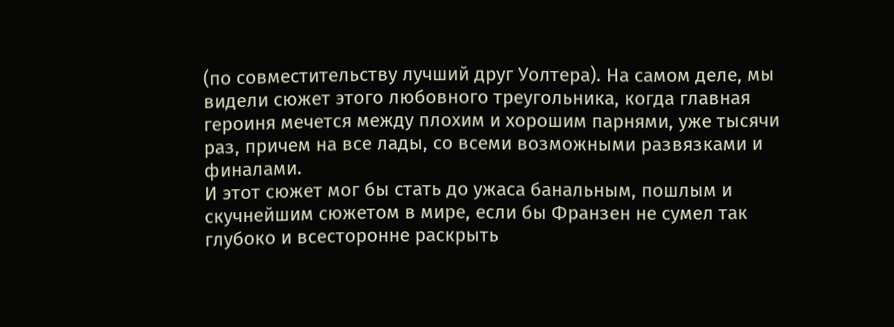(по совместительству лучший друг Уолтера). На самом деле, мы видели сюжет этого любовного треугольника, когда главная героиня мечется между плохим и хорошим парнями, уже тысячи раз, причем на все лады, со всеми возможными развязками и финалами.
И этот сюжет мог бы стать до ужаса банальным, пошлым и скучнейшим сюжетом в мире, если бы Франзен не сумел так глубоко и всесторонне раскрыть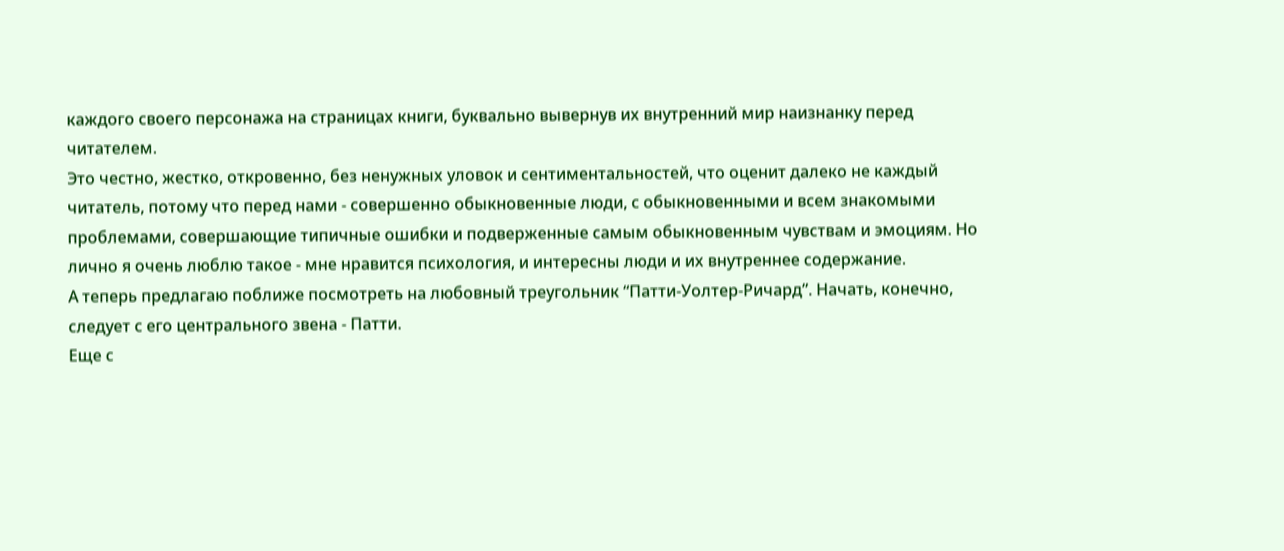каждого своего персонажа на страницах книги, буквально вывернув их внутренний мир наизнанку перед читателем.
Это честно, жестко, откровенно, без ненужных уловок и сентиментальностей, что оценит далеко не каждый читатель, потому что перед нами - совершенно обыкновенные люди, с обыкновенными и всем знакомыми проблемами, совершающие типичные ошибки и подверженные самым обыкновенным чувствам и эмоциям. Но лично я очень люблю такое - мне нравится психология, и интересны люди и их внутреннее содержание.
А теперь предлагаю поближе посмотреть на любовный треугольник “Патти-Уолтер-Ричард”. Начать, конечно, следует с его центрального звена - Патти.
Еще с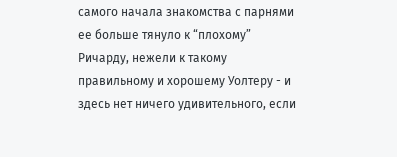самого начала знакомства с парнями ее больше тянуло к “плохому” Ричарду, нежели к такому правильному и хорошему Уолтеру - и здесь нет ничего удивительного, если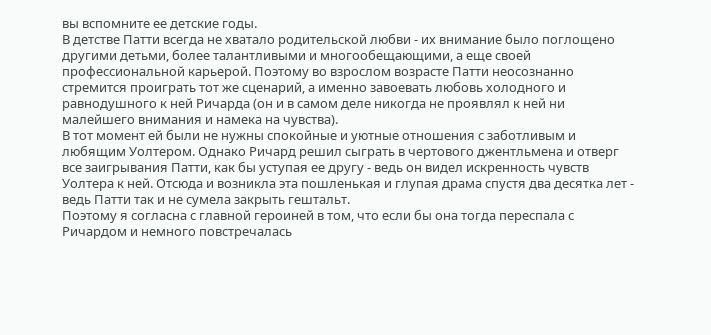вы вспомните ее детские годы.
В детстве Патти всегда не хватало родительской любви - их внимание было поглощено другими детьми, более талантливыми и многообещающими, а еще своей профессиональной карьерой. Поэтому во взрослом возрасте Патти неосознанно стремится проиграть тот же сценарий, а именно завоевать любовь холодного и равнодушного к ней Ричарда (он и в самом деле никогда не проявлял к ней ни малейшего внимания и намека на чувства).
В тот момент ей были не нужны спокойные и уютные отношения с заботливым и любящим Уолтером. Однако Ричард решил сыграть в чертового джентльмена и отверг все заигрывания Патти, как бы уступая ее другу - ведь он видел искренность чувств Уолтера к ней. Отсюда и возникла эта пошленькая и глупая драма спустя два десятка лет - ведь Патти так и не сумела закрыть гештальт.
Поэтому я согласна с главной героиней в том, что если бы она тогда переспала с Ричардом и немного повстречалась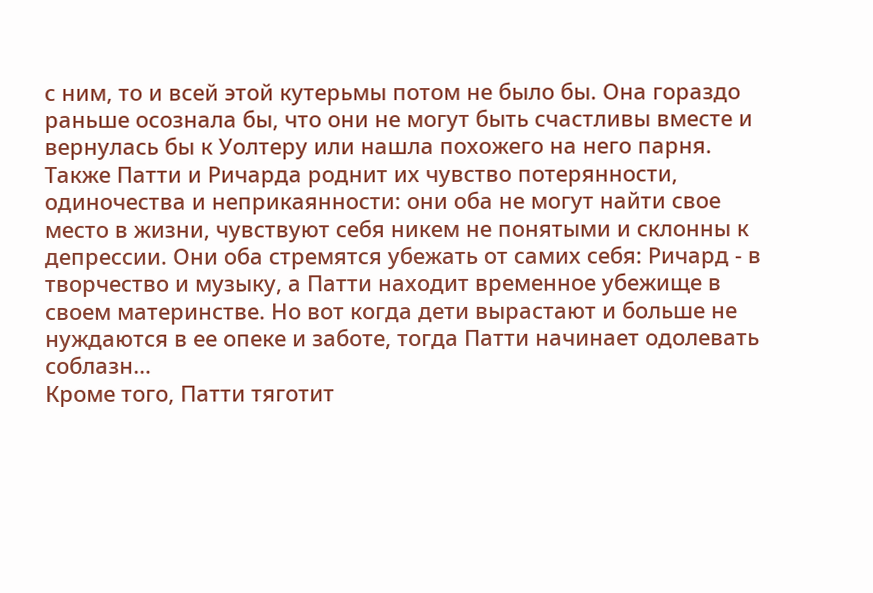с ним, то и всей этой кутерьмы потом не было бы. Она гораздо раньше осознала бы, что они не могут быть счастливы вместе и вернулась бы к Уолтеру или нашла похожего на него парня.
Также Патти и Ричарда роднит их чувство потерянности, одиночества и неприкаянности: они оба не могут найти свое место в жизни, чувствуют себя никем не понятыми и склонны к депрессии. Они оба стремятся убежать от самих себя: Ричард - в творчество и музыку, а Патти находит временное убежище в своем материнстве. Но вот когда дети вырастают и больше не нуждаются в ее опеке и заботе, тогда Патти начинает одолевать соблазн…
Кроме того, Патти тяготит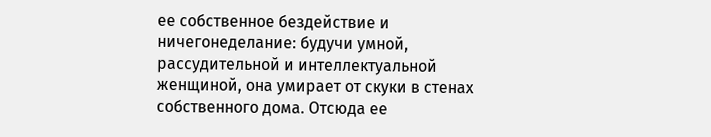ее собственное бездействие и ничегонеделание: будучи умной, рассудительной и интеллектуальной женщиной, она умирает от скуки в стенах собственного дома. Отсюда ее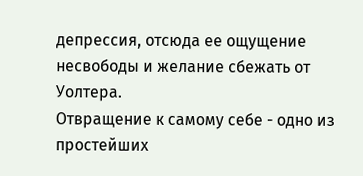депрессия, отсюда ее ощущение несвободы и желание сбежать от Уолтера.
Отвращение к самому себе - одно из простейших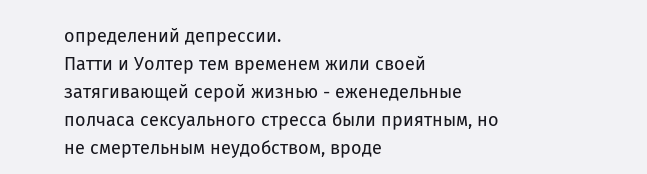определений депрессии.
Патти и Уолтер тем временем жили своей затягивающей серой жизнью - еженедельные полчаса сексуального стресса были приятным, но не смертельным неудобством, вроде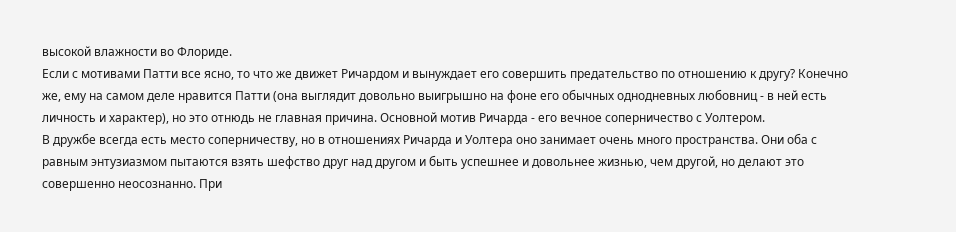высокой влажности во Флориде.
Если с мотивами Патти все ясно, то что же движет Ричардом и вынуждает его совершить предательство по отношению к другу? Конечно же, ему на самом деле нравится Патти (она выглядит довольно выигрышно на фоне его обычных однодневных любовниц - в ней есть личность и характер), но это отнюдь не главная причина. Основной мотив Ричарда - его вечное соперничество с Уолтером.
В дружбе всегда есть место соперничеству, но в отношениях Ричарда и Уолтера оно занимает очень много пространства. Они оба с равным энтузиазмом пытаются взять шефство друг над другом и быть успешнее и довольнее жизнью, чем другой, но делают это совершенно неосознанно. При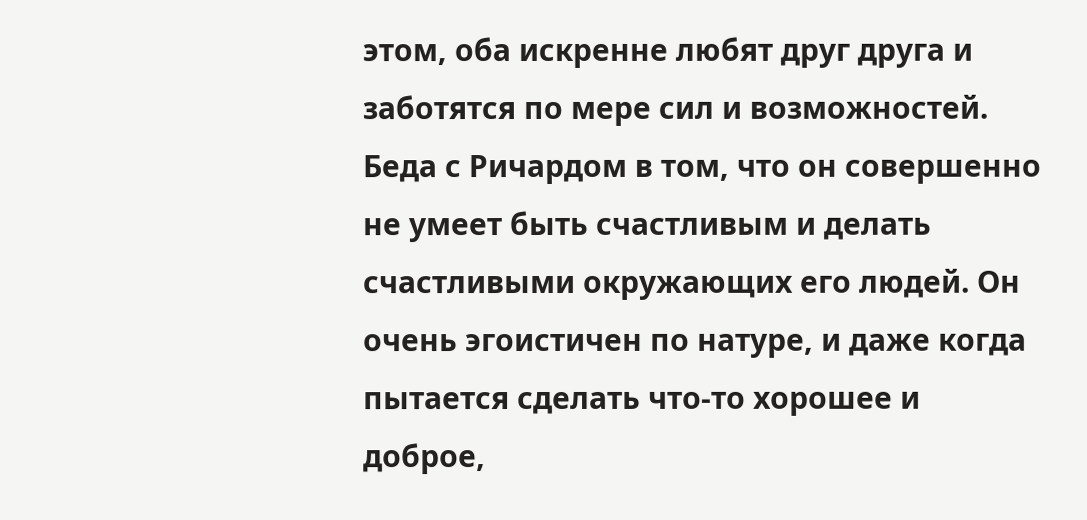этом, оба искренне любят друг друга и заботятся по мере сил и возможностей.
Беда с Ричардом в том, что он совершенно не умеет быть счастливым и делать счастливыми окружающих его людей. Он очень эгоистичен по натуре, и даже когда пытается сделать что-то хорошее и доброе,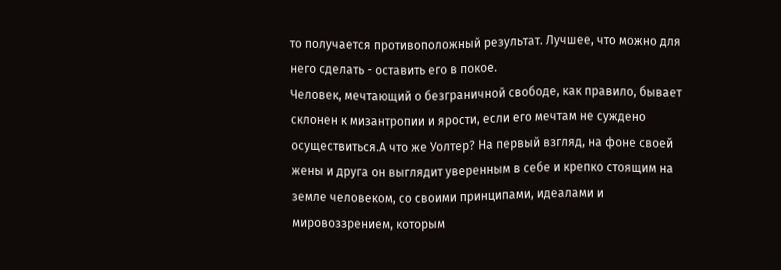то получается противоположный результат. Лучшее, что можно для него сделать - оставить его в покое.
Человек, мечтающий о безграничной свободе, как правило, бывает склонен к мизантропии и ярости, если его мечтам не суждено осуществиться.А что же Уолтер? На первый взгляд, на фоне своей жены и друга он выглядит уверенным в себе и крепко стоящим на земле человеком, со своими принципами, идеалами и мировоззрением, которым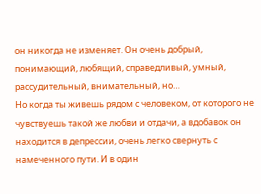он никогда не изменяет. Он очень добрый, понимающий, любящий, справедливый, умный, рассудительный, внимательный, но…
Но когда ты живешь рядом с человеком, от которого не чувствуешь такой же любви и отдачи, а вдобавок он находится в депрессии, очень легко свернуть с намеченного пути. И в один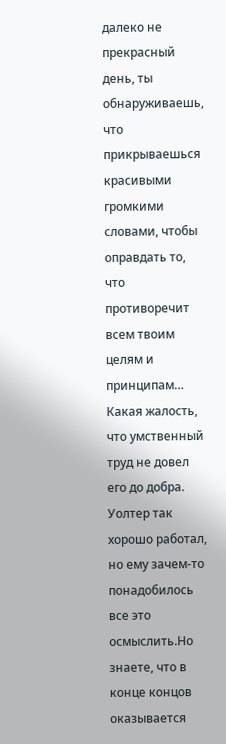далеко не прекрасный день, ты обнаруживаешь, что прикрываешься красивыми громкими словами, чтобы оправдать то, что противоречит всем твоим целям и принципам…
Какая жалость, что умственный труд не довел его до добра. Уолтер так хорошо работал, но ему зачем-то понадобилось все это осмыслить.Но знаете, что в конце концов оказывается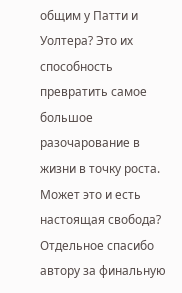общим у Патти и Уолтера? Это их способность превратить самое большое разочарование в жизни в точку роста. Может это и есть настоящая свобода?
Отдельное спасибо автору за финальную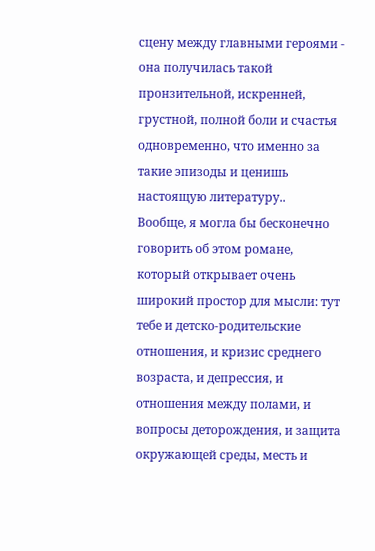сцену между главными героями - она получилась такой пронзительной, искренней, грустной, полной боли и счастья одновременно, что именно за такие эпизоды и ценишь настоящую литературу..
Вообще, я могла бы бесконечно говорить об этом романе, который открывает очень широкий простор для мысли: тут тебе и детско-родительские отношения, и кризис среднего возраста, и депрессия, и отношения между полами, и вопросы деторождения, и защита окружающей среды, месть и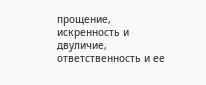прощение, искренность и двуличие, ответственность и ее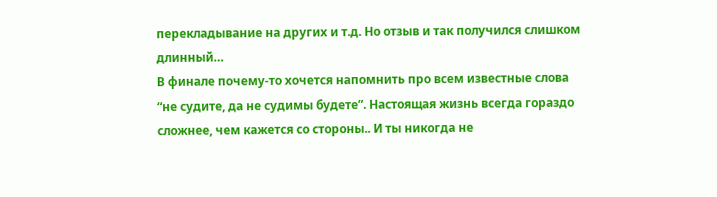перекладывание на других и т.д. Но отзыв и так получился слишком длинный…
В финале почему-то хочется напомнить про всем известные слова “не судите, да не судимы будете”. Настоящая жизнь всегда гораздо сложнее, чем кажется со стороны.. И ты никогда не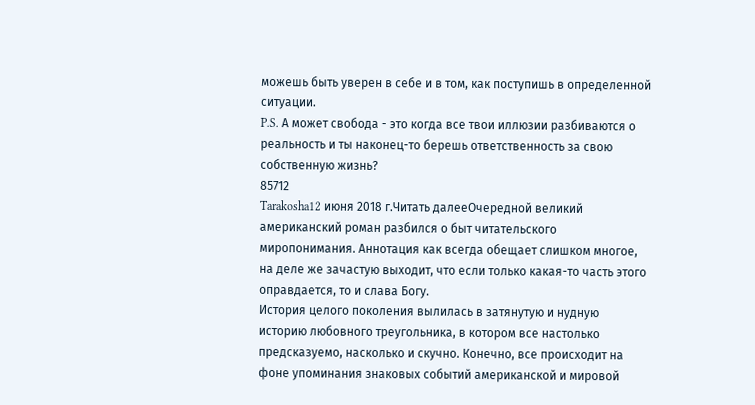можешь быть уверен в себе и в том, как поступишь в определенной ситуации.
P.S. А может свобода - это когда все твои иллюзии разбиваются о реальность и ты наконец-то берешь ответственность за свою собственную жизнь?
85712
Tarakosha12 июня 2018 г.Читать далееОчередной великий американский роман разбился о быт читательского миропонимания. Аннотация как всегда обещает слишком многое, на деле же зачастую выходит, что если только какая-то часть этого оправдается, то и слава Богу.
История целого поколения вылилась в затянутую и нудную историю любовного треугольника, в котором все настолько предсказуемо, насколько и скучно. Конечно, все происходит на фоне упоминания знаковых событий американской и мировой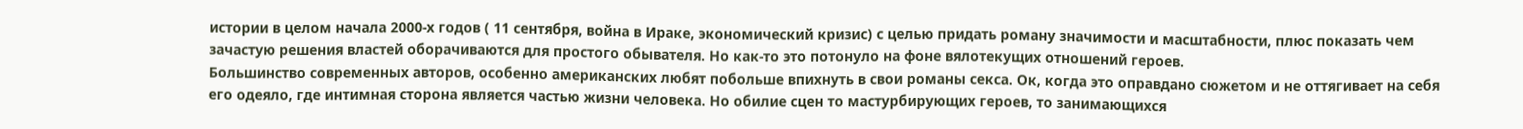истории в целом начала 2000-х годов ( 11 сентября, война в Ираке, экономический кризис) с целью придать роману значимости и масштабности, плюс показать чем зачастую решения властей оборачиваются для простого обывателя. Но как-то это потонуло на фоне вялотекущих отношений героев.
Большинство современных авторов, особенно американских любят побольше впихнуть в свои романы секса. Ок, когда это оправдано сюжетом и не оттягивает на себя его одеяло, где интимная сторона является частью жизни человека. Но обилие сцен то мастурбирующих героев, то занимающихся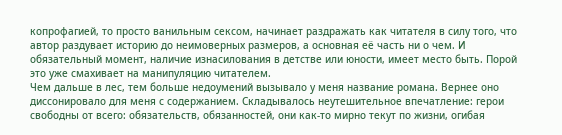копрофагией, то просто ванильным сексом, начинает раздражать как читателя в силу того, что автор раздувает историю до неимоверных размеров, а основная её часть ни о чем. И обязательный момент, наличие изнасилования в детстве или юности, имеет место быть. Порой это уже смахивает на манипуляцию читателем.
Чем дальше в лес, тем больше недоумений вызывало у меня название романа. Вернее оно диссонировало для меня с содержанием. Складывалось неутешительное впечатление: герои свободны от всего: обязательств, обязанностей, они как-то мирно текут по жизни, огибая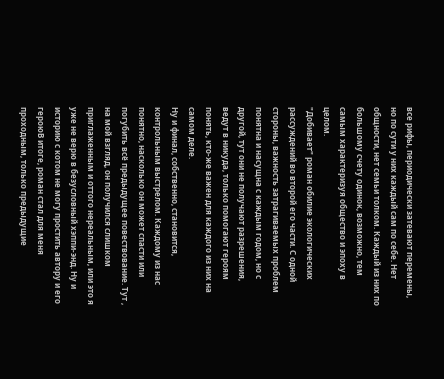все рифы, периодически затевают перемены, но по сути у них каждый сам по себе. Нет общности, нет семьи толком. Каждый из них по большому счету одинок, возможно, тем самым характеризуя общество и эпоху в целом.
"Добивает" роман обилие экологических рассуждений во второй его части. С одной стороны, важность затрагиваемых проблем понятна и насущна с каждым годом, но с другой, тут они не получают разрешения, ведут в никуда, только помогают героям понять, кто-же важен для каждого из них на самом деле.
Ну и финал, собственно, становится, контрольным выстрелом. Каждому из нас понятно, насколько он может спасти или погубить всё предыдущее повествование. Тут , на мой взгляд, он получился слишком приглаженным и оттого нереальным, или это я уже не верю в безусловный хэппи-энд. Ну и историю с котом не могу простить автору и его героюВ итоге, роман стал для меня проходным, только предыдущие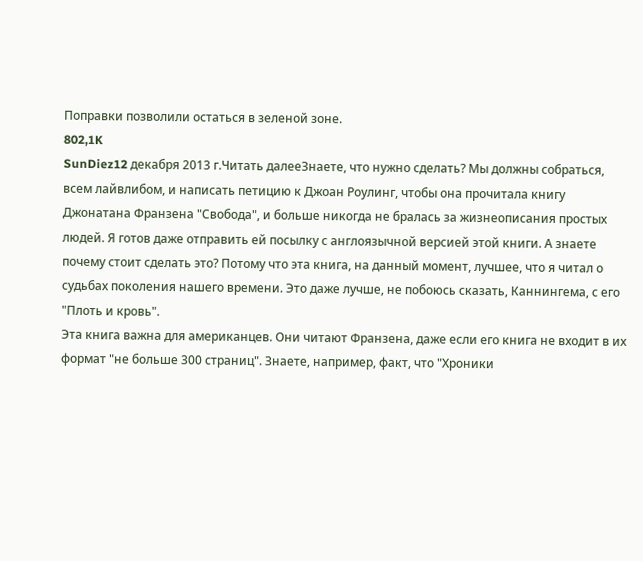Поправки позволили остаться в зеленой зоне.
802,1K
SunDiez12 декабря 2013 г.Читать далееЗнаете, что нужно сделать? Мы должны собраться, всем лайвлибом, и написать петицию к Джоан Роулинг, чтобы она прочитала книгу Джонатана Франзена "Свобода", и больше никогда не бралась за жизнеописания простых людей. Я готов даже отправить ей посылку с англоязычной версией этой книги. А знаете почему стоит сделать это? Потому что эта книга, на данный момент, лучшее, что я читал о судьбах поколения нашего времени. Это даже лучше, не побоюсь сказать, Каннингема, с его "Плоть и кровь".
Эта книга важна для американцев. Они читают Франзена, даже если его книга не входит в их формат "не больше 300 страниц". Знаете, например, факт, что "Хроники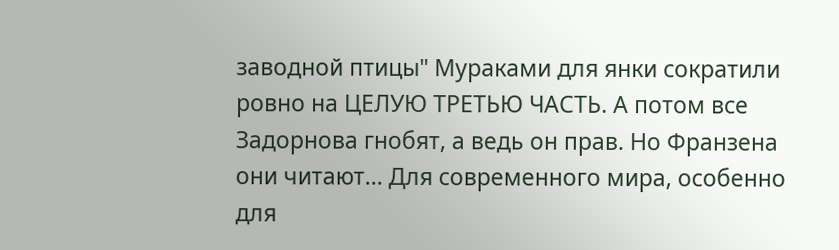заводной птицы" Мураками для янки сократили ровно на ЦЕЛУЮ ТРЕТЬЮ ЧАСТЬ. А потом все Задорнова гнобят, а ведь он прав. Но Франзена они читают... Для современного мира, особенно для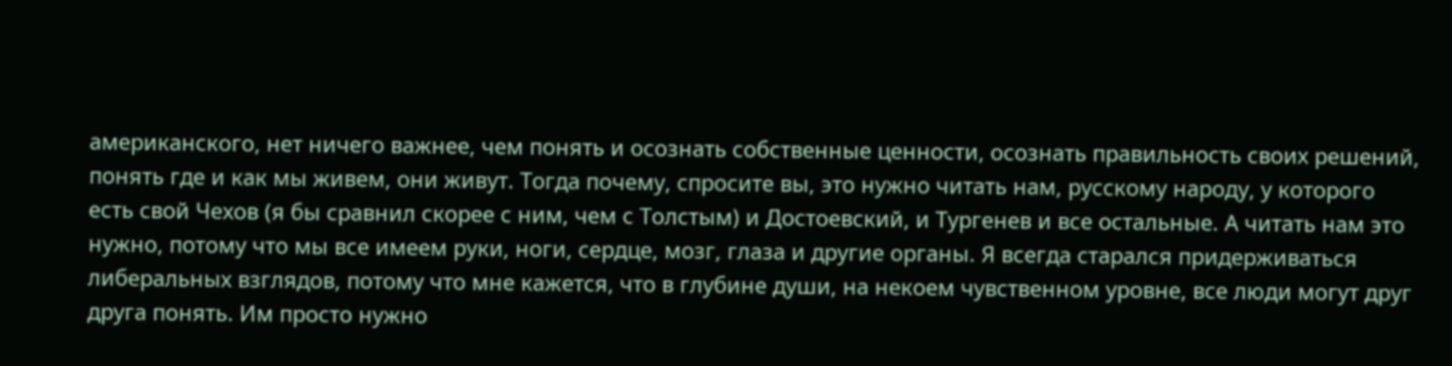американского, нет ничего важнее, чем понять и осознать собственные ценности, осознать правильность своих решений, понять где и как мы живем, они живут. Тогда почему, спросите вы, это нужно читать нам, русскому народу, у которого есть свой Чехов (я бы сравнил скорее с ним, чем с Толстым) и Достоевский, и Тургенев и все остальные. А читать нам это нужно, потому что мы все имеем руки, ноги, сердце, мозг, глаза и другие органы. Я всегда старался придерживаться либеральных взглядов, потому что мне кажется, что в глубине души, на некоем чувственном уровне, все люди могут друг друга понять. Им просто нужно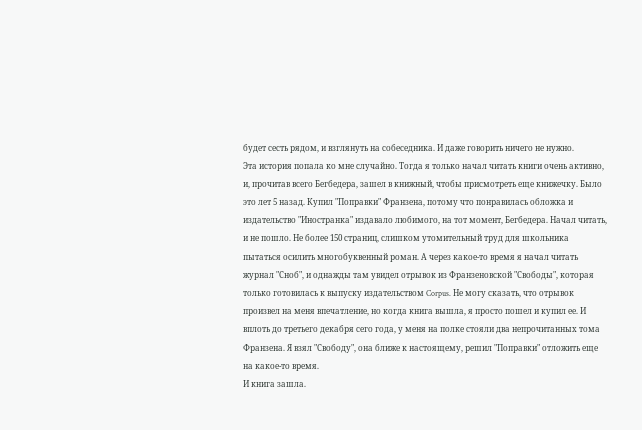будет сесть рядом, и взглянуть на собеседника. И даже говорить ничего не нужно.
Эта история попала ко мне случайно. Тогда я только начал читать книги очень активно, и, прочитав всего Бегбедера, зашел в книжный, чтобы присмотреть еще книжечку. Было это лет 5 назад. Купил "Поправки" Франзена, потому что понравилась обложка и издательство "Иностранка" издавало любимого, на тот момент, Бегбедера. Начал читать, и не пошло. Не более 150 страниц, слишком утомительный труд для школьника пытаться осилить многобуквенный роман. А через какое-то время я начал читать журнал "Сноб", и однажды там увидел отрывок из Франзеновской "Свободы", которая только готовилась к выпуску издательством Corpus. Не могу сказать, что отрывок произвел на меня впечатление, но когда книга вышла, я просто пошел и купил ее. И вплоть до третьего декабря сего года, у меня на полке стояли два непрочитанных тома Франзена. Я взял "Свободу", она ближе к настоящему, решил "Поправки" отложить еще на какое-то время.
И книга зашла.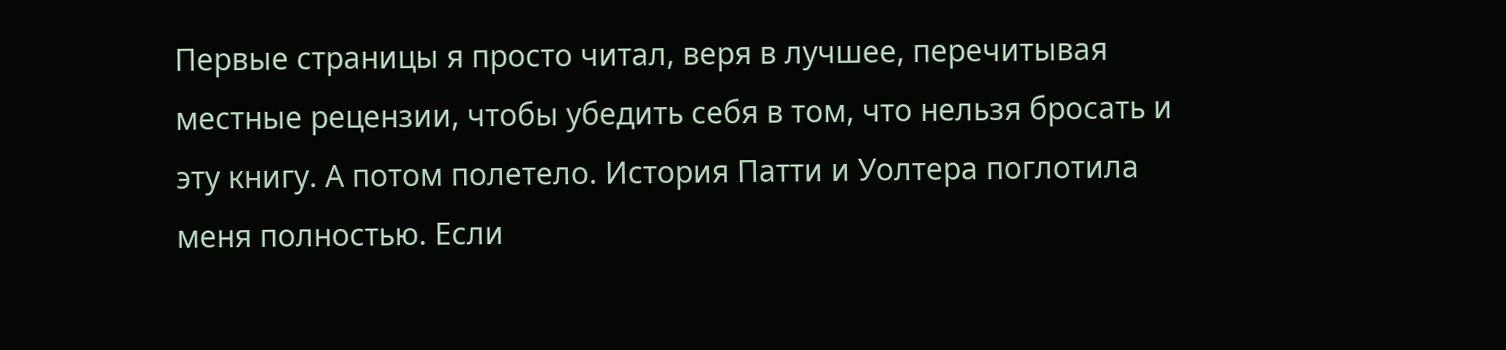Первые страницы я просто читал, веря в лучшее, перечитывая местные рецензии, чтобы убедить себя в том, что нельзя бросать и эту книгу. А потом полетело. История Патти и Уолтера поглотила меня полностью. Если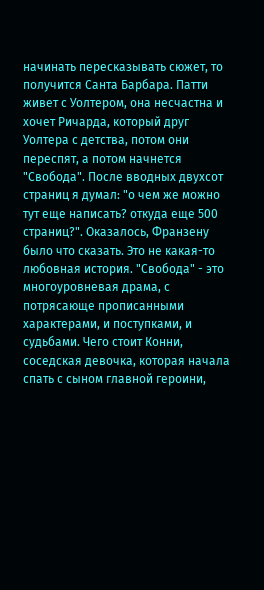начинать пересказывать сюжет, то получится Санта Барбара. Патти живет с Уолтером, она несчастна и хочет Ричарда, который друг Уолтера с детства, потом они переспят, а потом начнется "Свобода". После вводных двухсот страниц я думал: "о чем же можно тут еще написать? откуда еще 500 страниц?". Оказалось, Франзену было что сказать. Это не какая-то любовная история. "Свобода" - это многоуровневая драма, с потрясающе прописанными характерами, и поступками, и судьбами. Чего стоит Конни, соседская девочка, которая начала спать с сыном главной героини,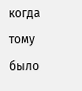когда тому было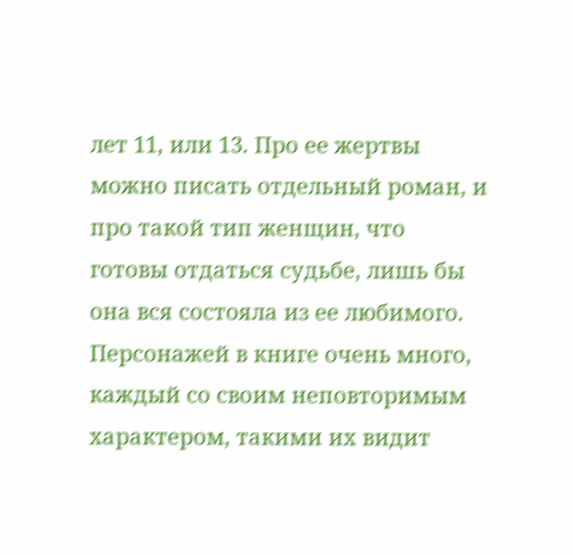лет 11, или 13. Про ее жертвы можно писать отдельный роман, и про такой тип женщин, что готовы отдаться судьбе, лишь бы она вся состояла из ее любимого.
Персонажей в книге очень много, каждый со своим неповторимым характером, такими их видит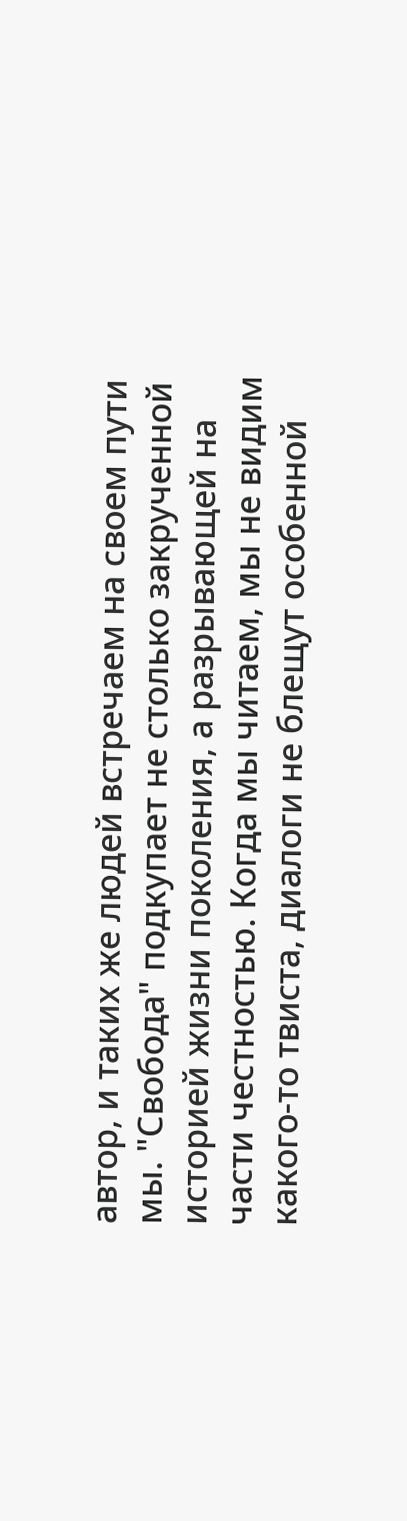автор, и таких же людей встречаем на своем пути мы. "Свобода" подкупает не столько закрученной историей жизни поколения, а разрывающей на части честностью. Когда мы читаем, мы не видим какого-то твиста, диалоги не блещут особенной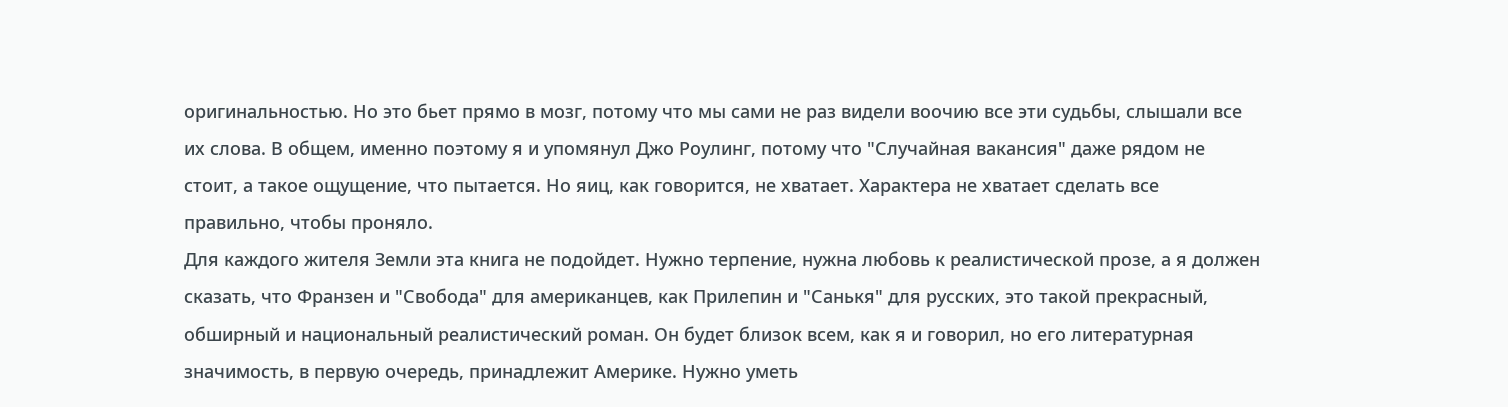оригинальностью. Но это бьет прямо в мозг, потому что мы сами не раз видели воочию все эти судьбы, слышали все их слова. В общем, именно поэтому я и упомянул Джо Роулинг, потому что "Случайная вакансия" даже рядом не стоит, а такое ощущение, что пытается. Но яиц, как говорится, не хватает. Характера не хватает сделать все правильно, чтобы проняло.
Для каждого жителя Земли эта книга не подойдет. Нужно терпение, нужна любовь к реалистической прозе, а я должен сказать, что Франзен и "Свобода" для американцев, как Прилепин и "Санькя" для русских, это такой прекрасный, обширный и национальный реалистический роман. Он будет близок всем, как я и говорил, но его литературная значимость, в первую очередь, принадлежит Америке. Нужно уметь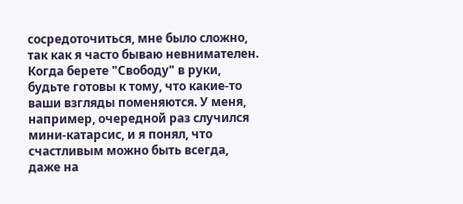сосредоточиться, мне было сложно, так как я часто бываю невнимателен. Когда берете "Свободу" в руки, будьте готовы к тому, что какие-то ваши взгляды поменяются. У меня, например, очередной раз случился мини-катарсис, и я понял, что счастливым можно быть всегда, даже на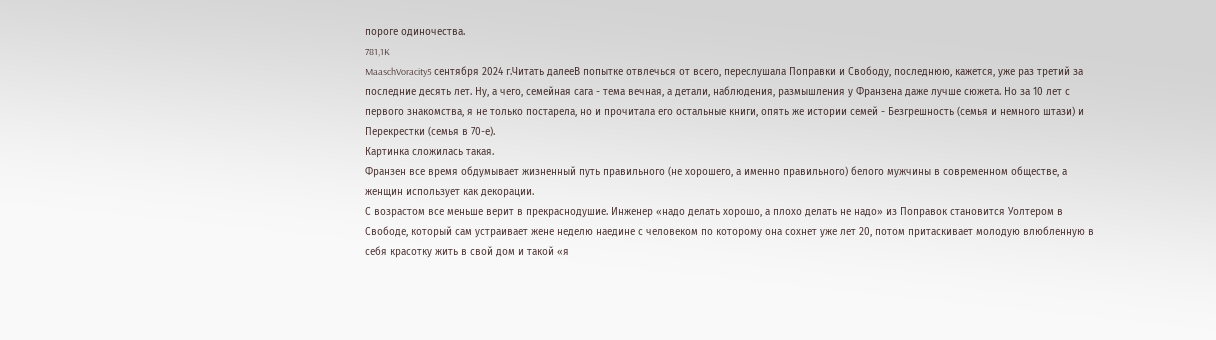пороге одиночества.
781,1K
MaaschVoracity5 сентября 2024 г.Читать далееВ попытке отвлечься от всего, переслушала Поправки и Свободу, последнюю, кажется, уже раз третий за последние десять лет. Ну, а чего, семейная сага - тема вечная, а детали, наблюдения, размышления у Франзена даже лучше сюжета. Но за 10 лет с первого знакомства, я не только постарела, но и прочитала его остальные книги, опять же истории семей - Безгрешность (семья и немного штази) и Перекрестки (семья в 70-е).
Картинка сложилась такая.
Франзен все время обдумывает жизненный путь правильного (не хорошего, а именно правильного) белого мужчины в современном обществе, а женщин использует как декорации.
С возрастом все меньше верит в прекраснодушие. Инженер «надо делать хорошо, а плохо делать не надо» из Поправок становится Уолтером в Свободе, который сам устраивает жене неделю наедине с человеком по которому она сохнет уже лет 20, потом притаскивает молодую влюбленную в себя красотку жить в свой дом и такой «я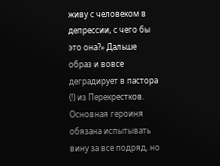живу с человеком в депрессии, с чего бы это она?» Дальше образ и вовсе деградирует в пастора (!) из Перекрестков.
Основная героиня обязана испытывать вину за все подряд, но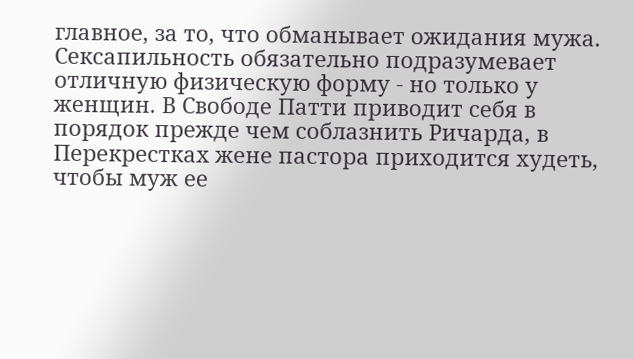главное, за то, что обманывает ожидания мужа. Сексапильность обязательно подразумевает отличную физическую форму - но только у женщин. В Свободе Патти приводит себя в порядок прежде чем соблазнить Ричарда, в Перекрестках жене пастора приходится худеть, чтобы муж ее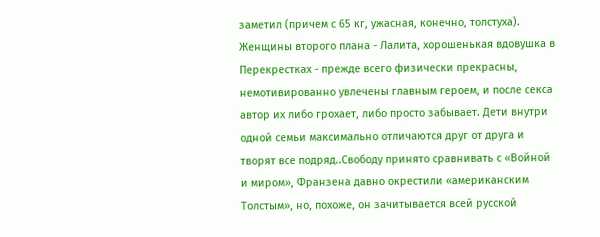заметил (причем с 65 кг, ужасная, конечно, толстуха). Женщины второго плана - Лалита, хорошенькая вдовушка в Перекрестках - прежде всего физически прекрасны, немотивированно увлечены главным героем, и после секса автор их либо грохает, либо просто забывает. Дети внутри одной семьи максимально отличаются друг от друга и творят все подряд..Свободу принято сравнивать с «Войной и миром», Франзена давно окрестили «американским Толстым», но, похоже, он зачитывается всей русской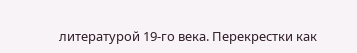литературой 19-го века. Перекрестки как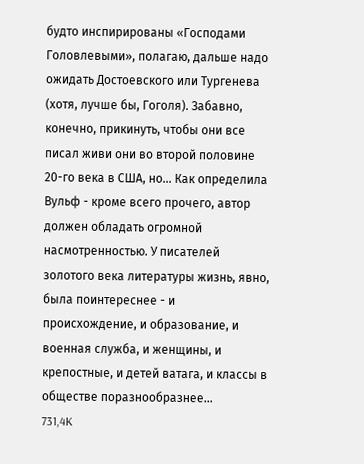будто инспирированы «Господами Головлевыми», полагаю, дальше надо ожидать Достоевского или Тургенева (хотя, лучше бы, Гоголя). Забавно, конечно, прикинуть, чтобы они все писал живи они во второй половине 20-го века в США, но… Как определила Вульф - кроме всего прочего, автор должен обладать огромной насмотренностью. У писателей золотого века литературы жизнь, явно, была поинтереснее - и происхождение, и образование, и военная служба, и женщины, и крепостные, и детей ватага, и классы в обществе поразнообразнее…
731,4K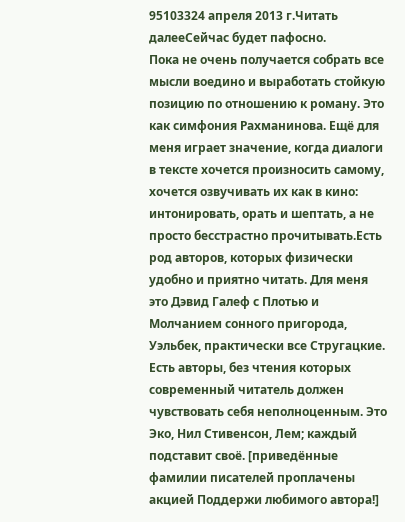95103324 апреля 2013 г.Читать далееСейчас будет пафосно.
Пока не очень получается собрать все мысли воедино и выработать стойкую позицию по отношению к роману. Это как симфония Рахманинова. Ещё для меня играет значение, когда диалоги в тексте хочется произносить самому, хочется озвучивать их как в кино: интонировать, орать и шептать, а не просто бесстрастно прочитывать.Есть род авторов, которых физически удобно и приятно читать. Для меня это Дэвид Галеф с Плотью и Молчанием сонного пригорода, Уэльбек, практически все Стругацкие. Есть авторы, без чтения которых современный читатель должен чувствовать себя неполноценным. Это Эко, Нил Стивенсон, Лем; каждый подставит своё. [приведённые фамилии писателей проплачены акцией Поддержи любимого автора!]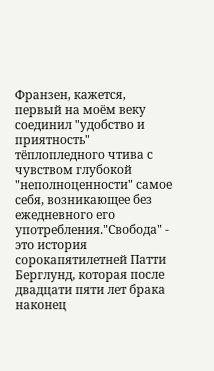Франзен, кажется, первый на моём веку соединил "удобство и приятность" тёплопледного чтива с чувством глубокой "неполноценности" самое себя, возникающее без ежедневного его употребления."Свобода" - это история сорокапятилетней Патти Берглунд, которая после двадцати пяти лет брака наконец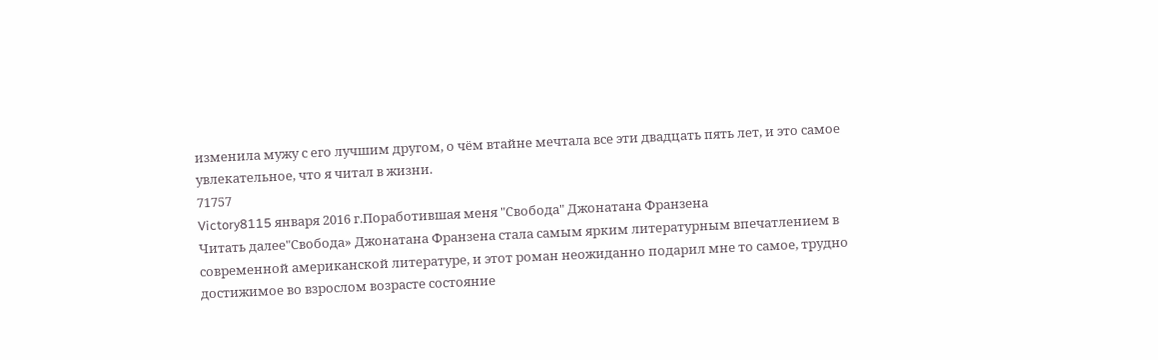изменила мужу с его лучшим другом, о чём втайне мечтала все эти двадцать пять лет, и это самое увлекательное, что я читал в жизни.
71757
Victory8115 января 2016 г.Поработившая меня "Свобода" Джонатана Франзена
Читать далее"Свобода» Джонатана Франзена стала самым ярким литературным впечатлением в современной американской литературе, и этот роман неожиданно подарил мне то самое, трудно достижимое во взрослом возрасте состояние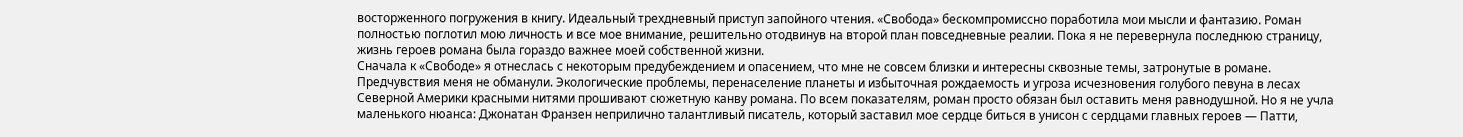восторженного погружения в книгу. Идеальный трехдневный приступ запойного чтения. «Свобода» бескомпромиссно поработила мои мысли и фантазию. Роман полностью поглотил мою личность и все мое внимание, решительно отодвинув на второй план повседневные реалии. Пока я не перевернула последнюю страницу, жизнь героев романа была гораздо важнее моей собственной жизни.
Сначала к «Свободе» я отнеслась с некоторым предубеждением и опасением, что мне не совсем близки и интересны сквозные темы, затронутые в романе. Предчувствия меня не обманули. Экологические проблемы, перенаселение планеты и избыточная рождаемость и угроза исчезновения голубого певуна в лесах Северной Америки красными нитями прошивают сюжетную канву романа. По всем показателям, роман просто обязан был оставить меня равнодушной. Но я не учла маленького нюанса: Джонатан Франзен неприлично талантливый писатель, который заставил мое сердце биться в унисон с сердцами главных героев — Патти,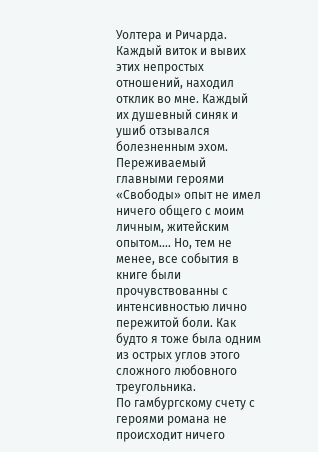Уолтера и Ричарда. Каждый виток и вывих этих непростых отношений, находил отклик во мне. Каждый их душевный синяк и ушиб отзывался болезненным эхом. Переживаемый главными героями «Свободы» опыт не имел ничего общего с моим личным, житейским опытом.… Но, тем не менее, все события в книге были прочувствованны с интенсивностью лично пережитой боли. Как будто я тоже была одним из острых углов этого сложного любовного треугольника.
По гамбургскому счету с героями романа не происходит ничего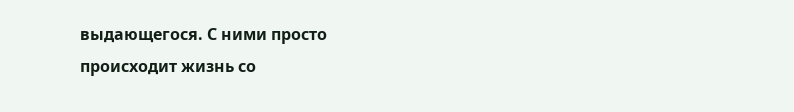выдающегося. С ними просто происходит жизнь со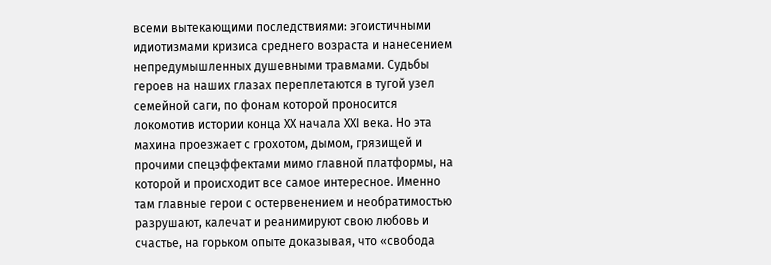всеми вытекающими последствиями: эгоистичными идиотизмами кризиса среднего возраста и нанесением непредумышленных душевными травмами. Судьбы героев на наших глазах переплетаются в тугой узел семейной саги, по фонам которой проносится локомотив истории конца ХХ начала ХХI века. Но эта махина проезжает с грохотом, дымом, грязищей и прочими спецэффектами мимо главной платформы, на которой и происходит все самое интересное. Именно там главные герои с остервенением и необратимостью разрушают, калечат и реанимируют свою любовь и счастье, на горьком опыте доказывая, что «свобода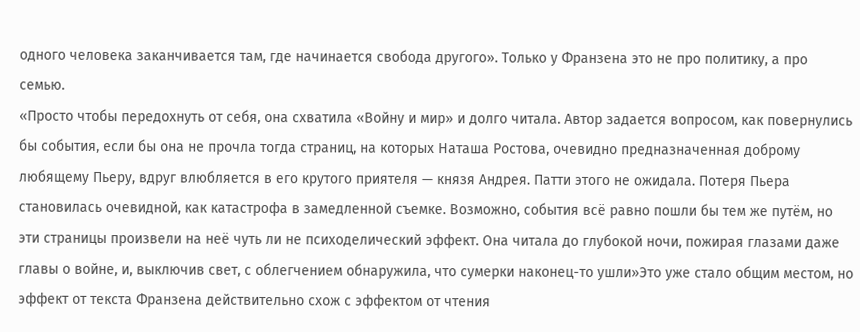одного человека заканчивается там, где начинается свобода другого». Только у Франзена это не про политику, а про семью.
«Просто чтобы передохнуть от себя, она схватила «Войну и мир» и долго читала. Автор задается вопросом, как повернулись бы события, если бы она не прочла тогда страниц, на которых Наташа Ростова, очевидно предназначенная доброму любящему Пьеру, вдруг влюбляется в его крутого приятеля — князя Андрея. Патти этого не ожидала. Потеря Пьера становилась очевидной, как катастрофа в замедленной съемке. Возможно, события всё равно пошли бы тем же путём, но эти страницы произвели на неё чуть ли не психоделический эффект. Она читала до глубокой ночи, пожирая глазами даже главы о войне, и, выключив свет, с облегчением обнаружила, что сумерки наконец-то ушли»Это уже стало общим местом, но эффект от текста Франзена действительно схож с эффектом от чтения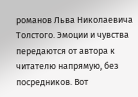романов Льва Николаевича Толстого. Эмоции и чувства передаются от автора к читателю напрямую, без посредников. Вот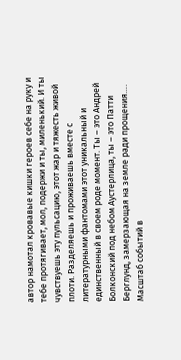автор намотал кровавые кишки героев себе на руку и тебе протягивает, мол, подержи и ты, миленький. И ты чувствуешь эту пульсацию, этот жар и тяжесть живой плоти. Разделяешь и проживаешь вместе с литературными фантомами этот уникальный и единственный в своем роде момент. Ты – это Андрей Болконский под небом Аустерлица, ты – это Патти Берглунд, замерзающая на земле ради прощения…. Масштаб событий в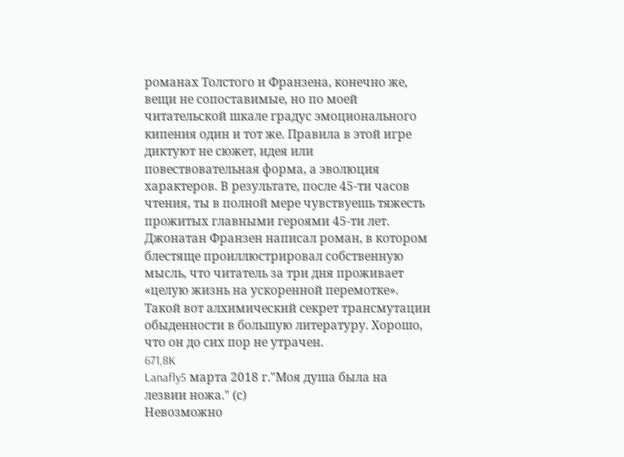романах Толстого и Франзена, конечно же, вещи не сопоставимые, но по моей читательской шкале градус эмоционального кипения один и тот же. Правила в этой игре диктуют не сюжет, идея или повествовательная форма, а эволюция характеров. В результате, после 45-ти часов чтения, ты в полной мере чувствуешь тяжесть прожитых главными героями 45-ти лет. Джонатан Франзен написал роман, в котором блестяще проиллюстрировал собственную мысль, что читатель за три дня проживает «целую жизнь на ускоренной перемотке». Такой вот алхимический секрет трансмутации обыденности в большую литературу. Хорошо, что он до сих пор не утрачен.
671,8K
Lanafly5 марта 2018 г."Моя душа была на лезвии ножа." (с)
Невозможно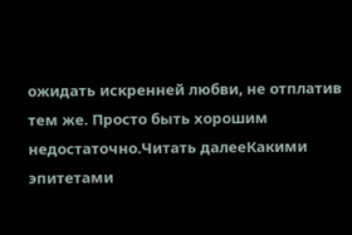ожидать искренней любви, не отплатив тем же. Просто быть хорошим недостаточно.Читать далееКакими эпитетами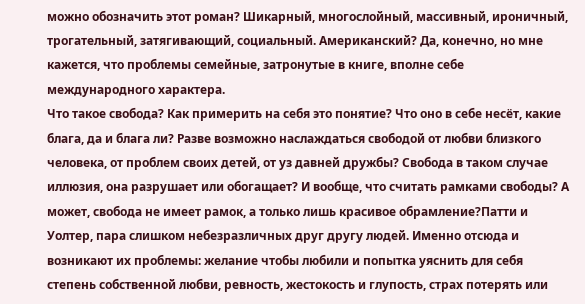можно обозначить этот роман? Шикарный, многослойный, массивный, ироничный, трогательный, затягивающий, социальный. Американский? Да, конечно, но мне кажется, что проблемы семейные, затронутые в книге, вполне себе международного характера.
Что такое свобода? Как примерить на себя это понятие? Что оно в себе несёт, какие блага, да и блага ли? Разве возможно наслаждаться свободой от любви близкого человека, от проблем своих детей, от уз давней дружбы? Свобода в таком случае иллюзия, она разрушает или обогащает? И вообще, что считать рамками свободы? А может, свобода не имеет рамок, а только лишь красивое обрамление?Патти и Уолтер, пара слишком небезразличных друг другу людей. Именно отсюда и возникают их проблемы: желание чтобы любили и попытка уяснить для себя степень собственной любви, ревность, жестокость и глупость, страх потерять или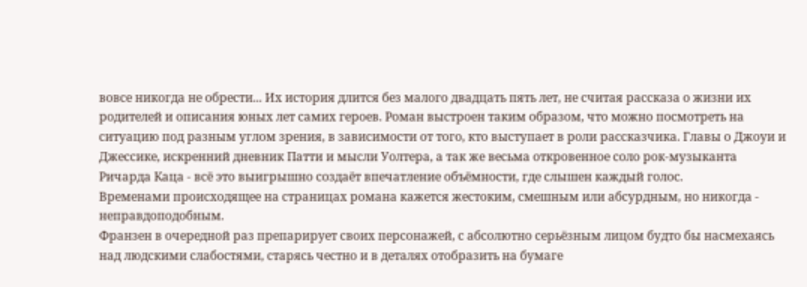вовсе никогда не обрести... Их история длится без малого двадцать пять лет, не считая рассказа о жизни их родителей и описания юных лет самих героев. Роман выстроен таким образом, что можно посмотреть на ситуацию под разным углом зрения, в зависимости от того, кто выступает в роли рассказчика. Главы о Джоуи и Джессике, искренний дневник Патти и мысли Уолтера, а так же весьма откровенное соло рок-музыканта Ричарда Каца - всё это выигрышно создаёт впечатление объёмности, где слышен каждый голос.
Временами происходящее на страницах романа кажется жестоким, смешным или абсурдным, но никогда - неправдоподобным.
Франзен в очередной раз препарирует своих персонажей, с абсолютно серьёзным лицом будто бы насмехаясь над людскими слабостями, старясь честно и в деталях отобразить на бумаге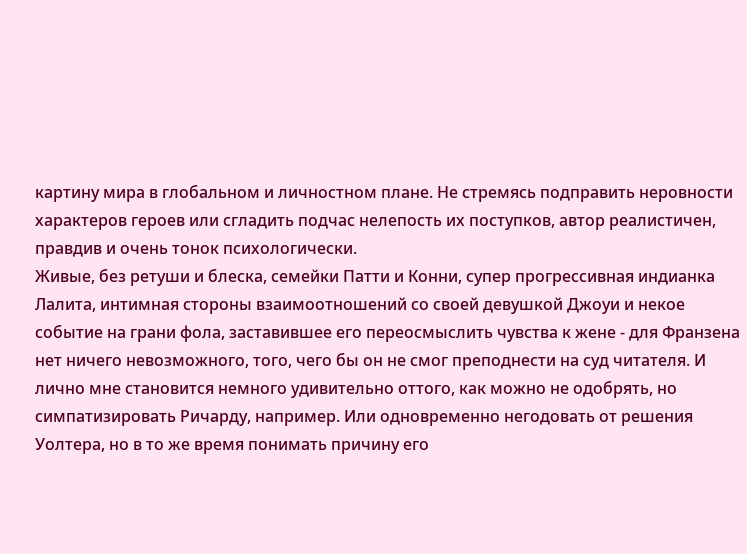картину мира в глобальном и личностном плане. Не стремясь подправить неровности характеров героев или сгладить подчас нелепость их поступков, автор реалистичен, правдив и очень тонок психологически.
Живые, без ретуши и блеска, семейки Патти и Конни, супер прогрессивная индианка Лалита, интимная стороны взаимоотношений со своей девушкой Джоуи и некое событие на грани фола, заставившее его переосмыслить чувства к жене - для Франзена нет ничего невозможного, того, чего бы он не смог преподнести на суд читателя. И лично мне становится немного удивительно оттого, как можно не одобрять, но симпатизировать Ричарду, например. Или одновременно негодовать от решения Уолтера, но в то же время понимать причину его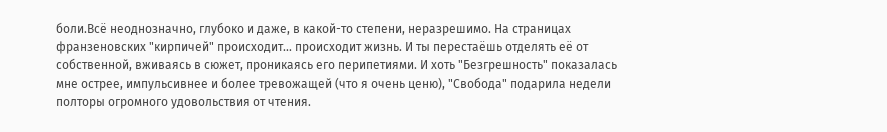боли.Всё неоднозначно, глубоко и даже, в какой-то степени, неразрешимо. На страницах франзеновских "кирпичей" происходит... происходит жизнь. И ты перестаёшь отделять её от собственной, вживаясь в сюжет, проникаясь его перипетиями. И хоть "Безгрешность" показалась мне острее, импульсивнее и более тревожащей (что я очень ценю), "Свобода" подарила недели полторы огромного удовольствия от чтения.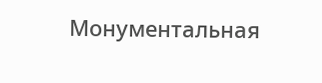Монументальная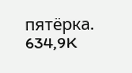пятёрка.
634,9K